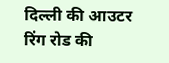दिल्ली की आउटर रिंग रोड की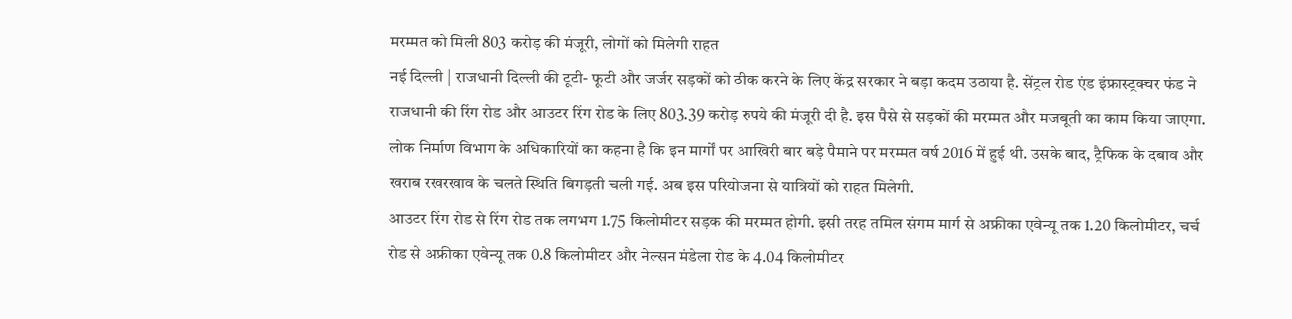मरम्मत को मिली 803 करोड़ की मंजूरी, लोगों को मिलेगी राहत
नई दिल्ली | राजधानी दिल्ली की टूटी- फूटी और जर्जर सड़कों को ठीक करने के लिए केंद्र सरकार ने बड़ा कदम उठाया है. सेंट्रल रोड एंड इंफ्रास्ट्रक्चर फंड ने राजधानी की रिंग रोड और आउटर रिंग रोड के लिए 803.39 करोड़ रुपये की मंजूरी दी है. इस पैसे से सड़कों की मरम्मत और मजबूती का काम किया जाएगा. लोक निर्माण विभाग के अधिकारियों का कहना है कि इन मार्गों पर आखिरी बार बड़े पैमाने पर मरम्मत वर्ष 2016 में हुई थी. उसके बाद, ट्रैफिक के दबाव और खराब रखरखाव के चलते स्थिति बिगड़ती चली गई. अब इस परियोजना से यात्रियों को राहत मिलेगी.
आउटर रिंग रोड से रिंग रोड तक लगभग 1.75 किलोमीटर सड़क की मरम्मत होगी. इसी तरह तमिल संगम मार्ग से अफ्रीका एवेन्यू तक 1.20 किलोमीटर, चर्च रोड से अफ्रीका एवेन्यू तक 0.8 किलोमीटर और नेल्सन मंडेला रोड के 4.04 किलोमीटर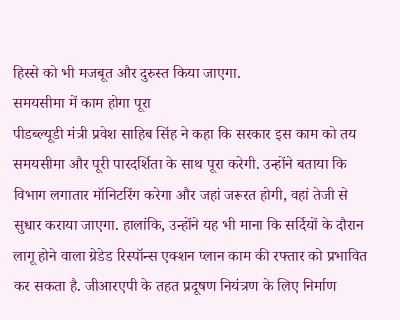हिस्से को भी मजबूत और दुरुस्त किया जाएगा.
समयसीमा में काम होगा पूरा
पीडब्ल्यूडी मंत्री प्रवेश साहिब सिंह ने कहा कि सरकार इस काम को तय समयसीमा और पूरी पारदर्शिता के साथ पूरा करेगी. उन्होंने बताया कि विभाग लगातार मॉनिटरिंग करेगा और जहां जरूरत होगी, वहां तेजी से सुधार कराया जाएगा. हालांकि, उन्होंने यह भी माना कि सर्दियों के दौरान लागू होने वाला ग्रेडेड रिस्पॉन्स एक्शन प्लान काम की रफ्तार को प्रभावित कर सकता है. जीआरएपी के तहत प्रदूषण नियंत्रण के लिए निर्माण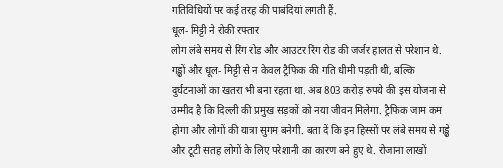गतिविधियों पर कई तरह की पाबंदियां लगती हैं.
धूल- मिट्टी ने रोकी रफ्तार
लोग लंबे समय से रिंग रोड और आउटर रिंग रोड की जर्जर हालत से परेशान थे. गड्ढों और धूल- मिट्टी से न केवल ट्रैफिक की गति धीमी पड़ती थी, बल्कि दुर्घटनाओं का खतरा भी बना रहता था. अब 803 करोड़ रुपये की इस योजना से उम्मीद है कि दिल्ली की प्रमुख सड़कों को नया जीवन मिलेगा. ट्रैफिक जाम कम होगा और लोगों की यात्रा सुगम बनेगी. बता दें कि इन हिस्सों पर लंबे समय से गड्ढे और टूटी सतह लोगों के लिए परेशानी का कारण बने हुए थे. रोजाना लाखों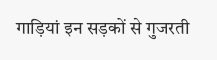गाड़ियां इन सड़कों से गुजरती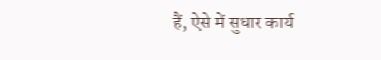हैं, ऐसे में सुधार कार्य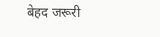बेहद जरूरी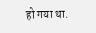हो गया था.